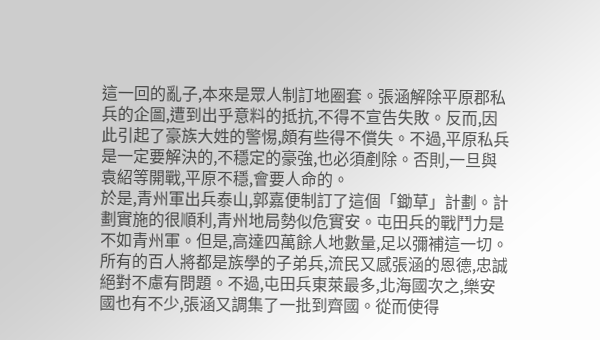這一回的亂子,本來是眾人制訂地圈套。張涵解除平原郡私兵的企圖,遭到出乎意料的抵抗,不得不宣告失敗。反而,因此引起了豪族大姓的警惕,頗有些得不償失。不過,平原私兵是一定要解決的,不穩定的豪強,也必須剷除。否則,一旦與袁紹等開戰,平原不穩,會要人命的。
於是,青州軍出兵泰山,郭嘉便制訂了這個「鋤草」計劃。計劃實施的很順利,青州地局勢似危實安。屯田兵的戰鬥力是不如青州軍。但是,高達四萬餘人地數量,足以彌補這一切。所有的百人將都是族學的子弟兵,流民又感張涵的恩德,忠誠絕對不慮有問題。不過,屯田兵東萊最多,北海國次之,樂安國也有不少,張涵又調集了一批到齊國。從而使得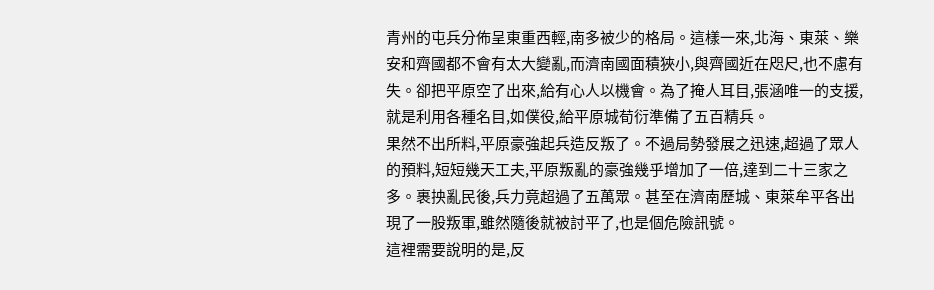青州的屯兵分佈呈東重西輕,南多被少的格局。這樣一來,北海、東萊、樂安和齊國都不會有太大變亂,而濟南國面積狹小,與齊國近在咫尺,也不慮有失。卻把平原空了出來,給有心人以機會。為了掩人耳目,張涵唯一的支援,就是利用各種名目,如僕役,給平原城荀衍準備了五百精兵。
果然不出所料,平原豪強起兵造反叛了。不過局勢發展之迅速,超過了眾人的預料,短短幾天工夫,平原叛亂的豪強幾乎增加了一倍,達到二十三家之多。裹抰亂民後,兵力竟超過了五萬眾。甚至在濟南歷城、東萊牟平各出現了一股叛軍,雖然隨後就被討平了,也是個危險訊號。
這裡需要說明的是,反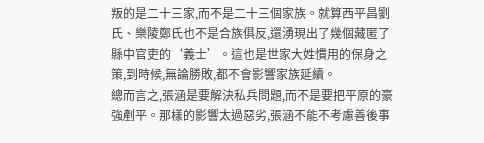叛的是二十三家,而不是二十三個家族。就算西平昌劉氏、樂陵鄭氏也不是合族俱反,還湧現出了幾個藏匿了縣中官吏的‘義士’。這也是世家大姓慣用的保身之策,到時候,無論勝敗,都不會影響家族延續。
總而言之,張涵是要解決私兵問題,而不是要把平原的豪強剷平。那樣的影響太過惡劣,張涵不能不考慮善後事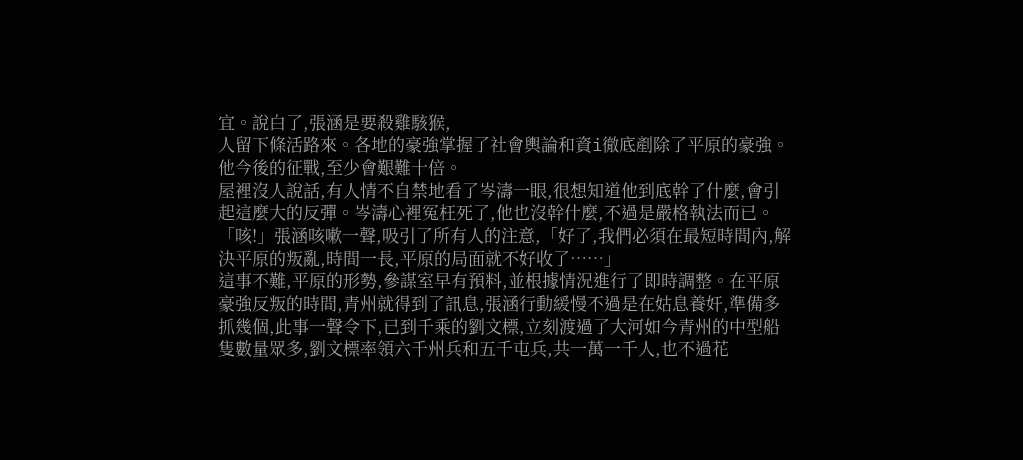宜。說白了,張涵是要殺雞駭猴,
人留下條活路來。各地的豪強掌握了社會輿論和資i徹底剷除了平原的豪強。他今後的征戰,至少會艱難十倍。
屋裡沒人說話,有人情不自禁地看了岑濤一眼,很想知道他到底幹了什麼,會引起這麼大的反彈。岑濤心裡冤枉死了,他也沒幹什麼,不過是嚴格執法而已。
「咳!」張涵咳嗽一聲,吸引了所有人的注意,「好了,我們必須在最短時間內,解決平原的叛亂,時間一長,平原的局面就不好收了……」
這事不難,平原的形勢,參謀室早有預料,並根據情況進行了即時調整。在平原豪強反叛的時間,青州就得到了訊息,張涵行動緩慢不過是在姑息養奸,準備多抓幾個,此事一聲令下,已到千乘的劉文標,立刻渡過了大河如今青州的中型船隻數量眾多,劉文標率領六千州兵和五千屯兵,共一萬一千人,也不過花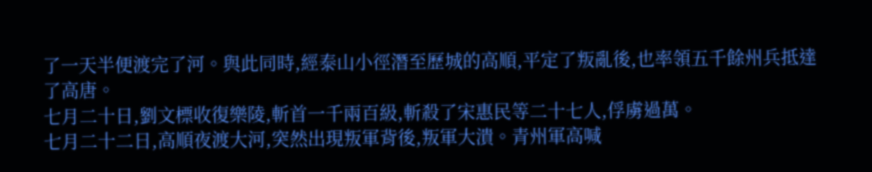了一天半便渡完了河。與此同時,經泰山小徑潛至歷城的高順,平定了叛亂後,也率領五千餘州兵抵達了高唐。
七月二十日,劉文標收復樂陵,斬首一千兩百級,斬殺了宋惠民等二十七人,俘虜過萬。
七月二十二日,高順夜渡大河,突然出現叛軍背後,叛軍大潰。青州軍高喊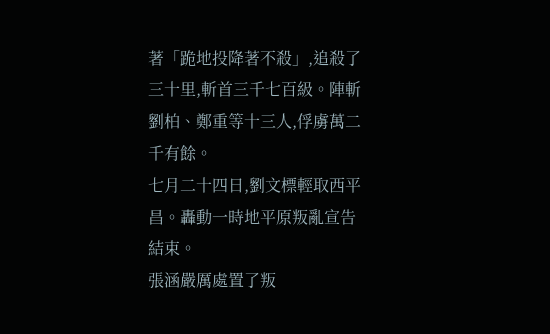著「跪地投降著不殺」,追殺了三十里,斬首三千七百級。陣斬劉柏、鄭重等十三人,俘虜萬二千有餘。
七月二十四日,劉文標輕取西平昌。轟動一時地平原叛亂宣告結束。
張涵嚴厲處置了叛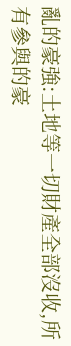亂的豪強:土地等一切財產全部沒收,所有參與的豪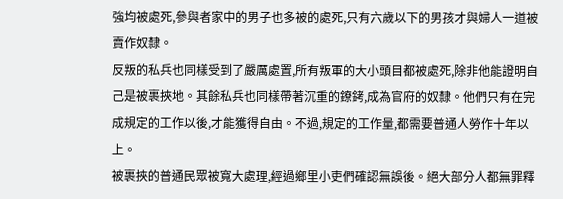強均被處死,參與者家中的男子也多被的處死,只有六歲以下的男孩才與婦人一道被賣作奴隸。
反叛的私兵也同樣受到了嚴厲處置,所有叛軍的大小頭目都被處死,除非他能證明自己是被裹挾地。其餘私兵也同樣帶著沉重的鐐銬,成為官府的奴隸。他們只有在完成規定的工作以後,才能獲得自由。不過,規定的工作量,都需要普通人勞作十年以上。
被裹挾的普通民眾被寬大處理,經過鄉里小吏們確認無誤後。絕大部分人都無罪釋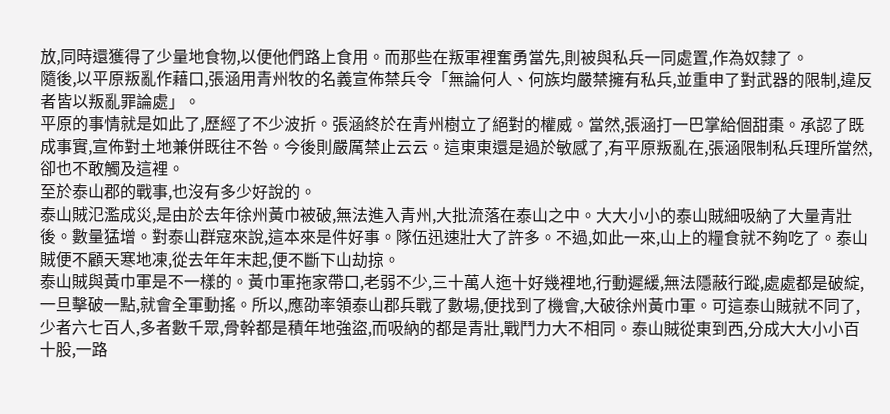放,同時還獲得了少量地食物,以便他們路上食用。而那些在叛軍裡奮勇當先,則被與私兵一同處置,作為奴隸了。
隨後,以平原叛亂作藉口,張涵用青州牧的名義宣佈禁兵令「無論何人、何族均嚴禁擁有私兵,並重申了對武器的限制,違反者皆以叛亂罪論處」。
平原的事情就是如此了,歷經了不少波折。張涵終於在青州樹立了絕對的權威。當然,張涵打一巴掌給個甜棗。承認了既成事實,宣佈對土地兼併既往不咎。今後則嚴厲禁止云云。這東東還是過於敏感了,有平原叛亂在,張涵限制私兵理所當然,卻也不敢觸及這裡。
至於泰山郡的戰事,也沒有多少好說的。
泰山賊氾濫成災,是由於去年徐州黃巾被破,無法進入青州,大批流落在泰山之中。大大小小的泰山賊細吸納了大量青壯後。數量猛增。對泰山群寇來說,這本來是件好事。隊伍迅速壯大了許多。不過,如此一來,山上的糧食就不夠吃了。泰山賊便不顧天寒地凍,從去年年末起,便不斷下山劫掠。
泰山賊與黃巾軍是不一樣的。黃巾軍拖家帶口,老弱不少,三十萬人迤十好幾裡地,行動遲緩,無法隱蔽行蹤,處處都是破綻,一旦擊破一點,就會全軍動搖。所以,應劭率領泰山郡兵戰了數場,便找到了機會,大破徐州黃巾軍。可這泰山賊就不同了,少者六七百人,多者數千眾,骨幹都是積年地強盜,而吸納的都是青壯,戰鬥力大不相同。泰山賊從東到西,分成大大小小百十股,一路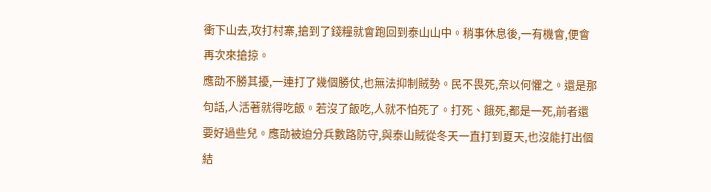衝下山去,攻打村寨,搶到了錢糧就會跑回到泰山山中。稍事休息後,一有機會,便會再次來搶掠。
應劭不勝其擾,一連打了幾個勝仗,也無法抑制賊勢。民不畏死,奈以何懼之。還是那句話,人活著就得吃飯。若沒了飯吃,人就不怕死了。打死、餓死,都是一死,前者還要好過些兒。應劭被迫分兵數路防守,與泰山賊從冬天一直打到夏天,也沒能打出個結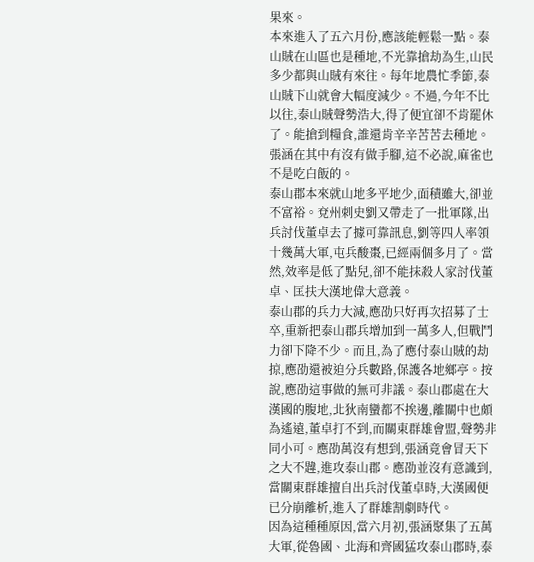果來。
本來進入了五六月份,應該能輕鬆一點。泰山賊在山區也是種地,不光靠搶劫為生,山民多少都與山賊有來往。每年地農忙季節,泰山賊下山就會大幅度減少。不過,今年不比以往,泰山賊聲勢浩大,得了便宜卻不肯罷休了。能搶到糧食,誰還肯辛辛苦苦去種地。
張涵在其中有沒有做手腳,這不必說,麻雀也不是吃白飯的。
泰山郡本來就山地多平地少,面積雖大,卻並不富裕。兗州刺史劉又帶走了一批軍隊,出兵討伐董卓去了據可靠訊息,劉等四人率領十幾萬大軍,屯兵酸棗,已經兩個多月了。當然,效率是低了點兒,卻不能抹殺人家討伐董卓、匡扶大漢地偉大意義。
泰山郡的兵力大減,應劭只好再次招募了士卒,重新把泰山郡兵增加到一萬多人,但戰鬥力卻下降不少。而且,為了應付泰山賊的劫掠,應劭還被迫分兵數路,保護各地鄉亭。按說,應劭這事做的無可非議。泰山郡處在大漢國的腹地,北狄南蠻都不挨邊,離關中也頗為遙遠,董卓打不到,而關東群雄會盟,聲勢非同小可。應劭萬沒有想到,張涵竟會冒天下之大不韙,進攻泰山郡。應劭並沒有意識到,當關東群雄擅自出兵討伐董卓時,大漢國便已分崩離析,進入了群雄割劇時代。
因為這種種原因,當六月初,張涵聚集了五萬大軍,從魯國、北海和齊國猛攻泰山郡時,泰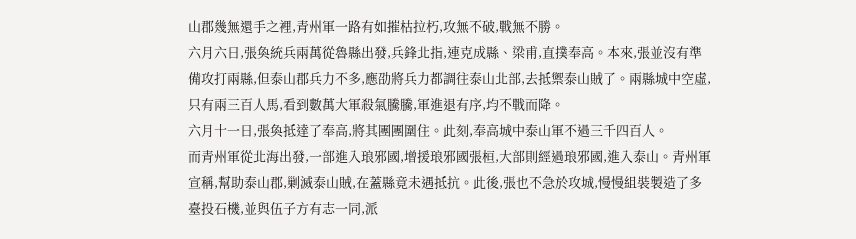山郡幾無還手之裡,青州軍一路有如摧枯拉朽,攻無不破,戰無不勝。
六月六日,張奐統兵兩萬從魯縣出發,兵鋒北指,連克成縣、梁甫,直撲奉高。本來,張並沒有準備攻打兩縣,但泰山郡兵力不多,應劭將兵力都調往泰山北部,去抵禦泰山賊了。兩縣城中空虛,只有兩三百人馬,看到數萬大軍殺氣騰騰,軍進退有序,均不戰而降。
六月十一日,張奐抵達了奉高,將其團團圍住。此刻,奉高城中泰山軍不過三千四百人。
而青州軍從北海出發,一部進入琅邪國,增援琅邪國張桓,大部則經過琅邪國,進入泰山。青州軍宣稱,幫助泰山郡,剿滅泰山賊,在蓋縣竟未遇抵抗。此後,張也不急於攻城,慢慢組裝製造了多臺投石機,並與伍子方有志一同,派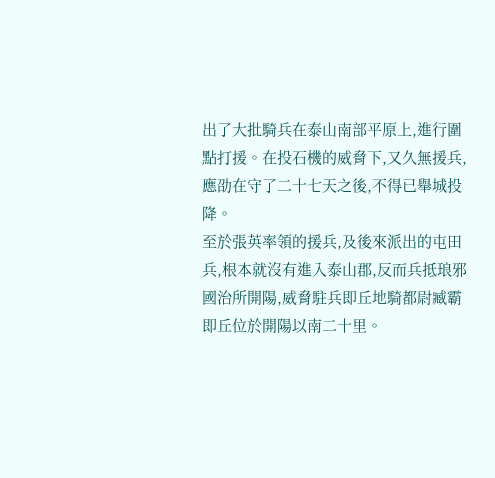出了大批騎兵在泰山南部平原上,進行圍點打援。在投石機的威脅下,又久無援兵,應劭在守了二十七天之後,不得已舉城投降。
至於張英率領的援兵,及後來派出的屯田兵,根本就沒有進入泰山郡,反而兵抵琅邪國治所開陽,威脅駐兵即丘地騎都尉臧霸即丘位於開陽以南二十里。